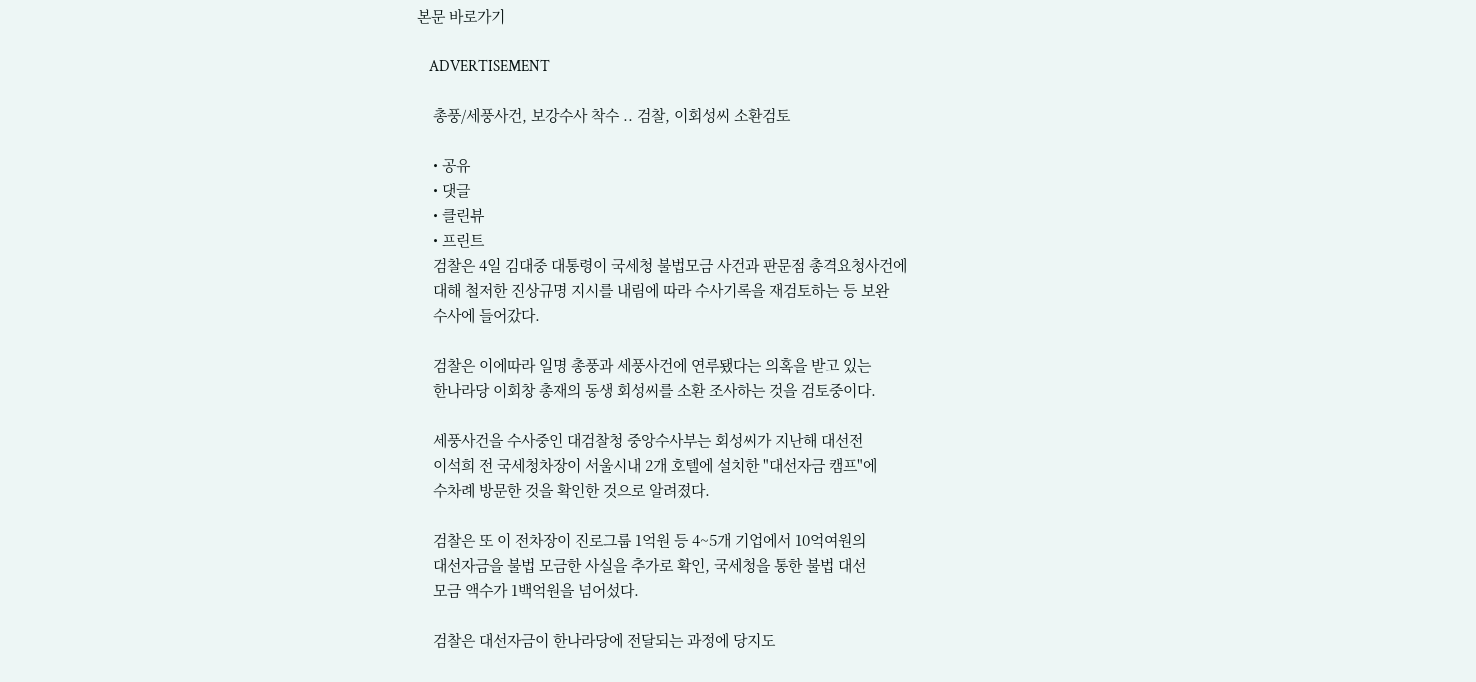본문 바로가기

    ADVERTISEMENT

    총풍/세풍사건, 보강수사 착수 .. 검찰, 이회성씨 소환검토

    • 공유
    • 댓글
    • 클린뷰
    • 프린트
    검찰은 4일 김대중 대통령이 국세청 불법모금 사건과 판문점 총격요청사건에
    대해 철저한 진상규명 지시를 내림에 따라 수사기록을 재검토하는 등 보완
    수사에 들어갔다.

    검찰은 이에따라 일명 총풍과 세풍사건에 연루됐다는 의혹을 받고 있는
    한나라당 이회창 총재의 동생 회성씨를 소환 조사하는 것을 검토중이다.

    세풍사건을 수사중인 대검찰청 중앙수사부는 회성씨가 지난해 대선전
    이석희 전 국세청차장이 서울시내 2개 호텔에 설치한 "대선자금 캠프"에
    수차례 방문한 것을 확인한 것으로 알려졌다.

    검찰은 또 이 전차장이 진로그룹 1억원 등 4~5개 기업에서 10억여원의
    대선자금을 불법 모금한 사실을 추가로 확인, 국세청을 통한 불법 대선
    모금 액수가 1백억원을 넘어섰다.

    검찰은 대선자금이 한나라당에 전달되는 과정에 당지도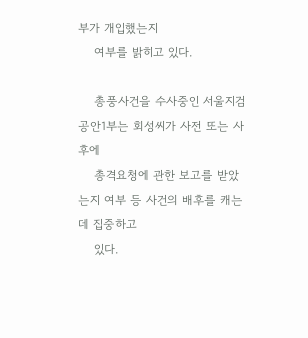부가 개입했는지
    여부를 밝히고 있다.

    총풍사건을 수사중인 서울지검 공안1부는 회성씨가 사전 또는 사후에
    총격요청에 관한 보고를 받았는지 여부 등 사건의 배후를 캐는데 집중하고
    있다.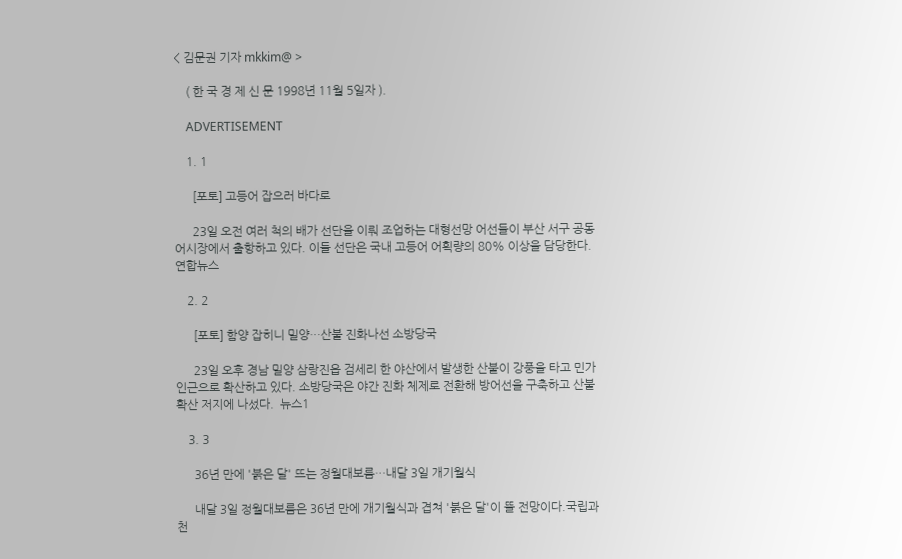< 김문권 기자 mkkim@ >

    ( 한 국 경 제 신 문 1998년 11월 5일자 ).

    ADVERTISEMENT

    1. 1

      [포토] 고등어 잡으러 바다로

      23일 오전 여러 척의 배가 선단을 이뤄 조업하는 대형선망 어선들이 부산 서구 공동어시장에서 출항하고 있다. 이들 선단은 국내 고등어 어획량의 80% 이상을 담당한다. 연합뉴스

    2. 2

      [포토] 함양 잡히니 밀양…산불 진화나선 소방당국

      23일 오후 경남 밀양 삼랑진읍 검세리 한 야산에서 발생한 산불이 강풍을 타고 민가 인근으로 확산하고 있다. 소방당국은 야간 진화 체제로 전환해 방어선을 구축하고 산불 확산 저지에 나섰다.  뉴스1

    3. 3

      36년 만에 '붉은 달' 뜨는 정월대보름…내달 3일 개기월식

      내달 3일 정월대보름은 36년 만에 개기월식과 겹쳐 '붉은 달'이 뜰 전망이다.국립과천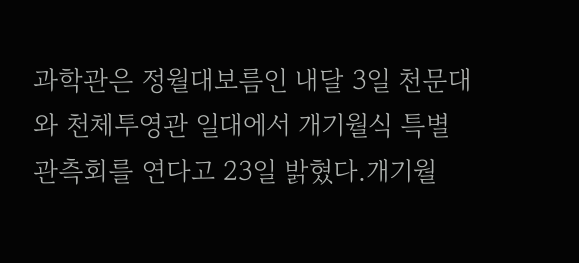과학관은 정월대보름인 내달 3일 천문대와 천체투영관 일대에서 개기월식 특별 관측회를 연다고 23일 밝혔다.개기월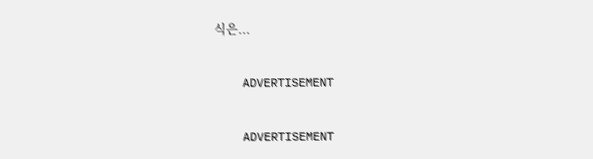식은...

    ADVERTISEMENT

    ADVERTISEMENT